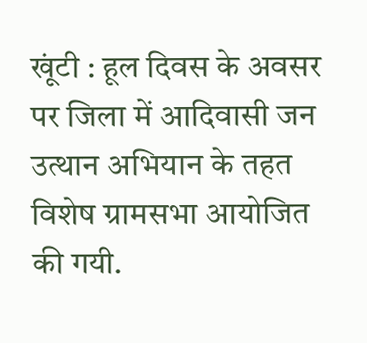खूंटी : हूल दिवस के अवसर पर जिला में आदिवासी जन उत्थान अभियान के तहत विशेष ग्रामसभा आयोजित की गयी.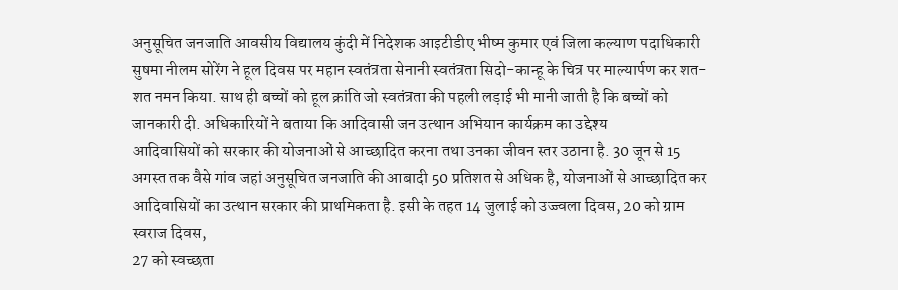अनुसूचित जनजाति आवसीय विद्यालय कुंदी में निदेशक आइटीडीए भीष्म कुमार एवं जिला कल्याण पदाधिकारी सुषमा नीलम सोरेंग ने हूल दिवस पर महान स्वतंत्रता सेनानी स्वतंत्रता सिदो-कान्हू के चित्र पर माल्यार्पण कर शत-शत नमन किया. साथ ही बच्चों को हूल क्रांति जो स्वतंत्रता की पहली लड़ाई भी मानी जाती है कि बच्चों को जानकारी दी. अधिकारियों ने बताया कि आदिवासी जन उत्थान अभियान कार्यक्रम का उद्देश्य
आदिवासियों को सरकार की योजनाओं से आच्छादित करना तथा उनका जीवन स्तर उठाना है. 30 जून से 15 अगस्त तक वैसे गांव जहां अनुसूचित जनजाति की आबादी 50 प्रतिशत से अधिक है, योजनाओं से आच्छादित कर आदिवासियों का उत्थान सरकार की प्राथमिकता है. इसी के तहत 14 जुलाई को उज्ज्वला दिवस, 20 को ग्राम स्वराज दिवस,
27 को स्वच्छता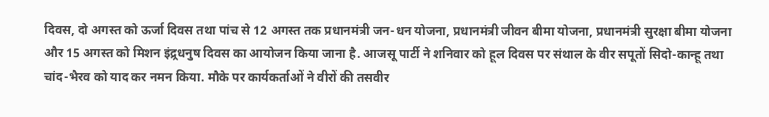दिवस, दो अगस्त को ऊर्जा दिवस तथा पांच से 12 अगस्त तक प्रधानमंत्री जन-धन योजना, प्रधानमंत्री जीवन बीमा योजना, प्रधानमंत्री सुरक्षा बीमा योजना और 15 अगस्त को मिशन इंद्र्रधनुष दिवस का आयोजन किया जाना है. आजसू पार्टी ने शनिवार को हूल दिवस पर संथाल के वीर सपूतों सिदो-कान्हू तथा चांद-भैरव को याद कर नमन किया. मौके पर कार्यकर्ताओं ने वीरों की तसवीर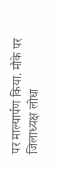पर माल्यार्पण किया. मौके पर जिलाध्यक्ष लोधा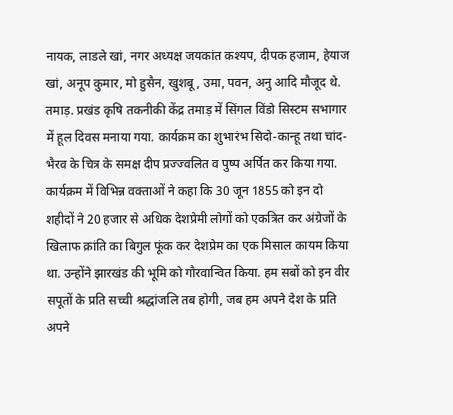नायक, लाडले खां, नगर अध्यक्ष जयकांत कश्यप, दीपक हजाम, हेयाज खां, अनूप कुमार, मो हुसैन, खुशबू, उमा, पवन, अनु आदि मौजूद थे.
तमाड़. प्रखंड कृषि तकनीकी केंद्र तमाड़ में सिंगल विंडो सिस्टम सभागार में हूल दिवस मनाया गया. कार्यक्रम का शुभारंभ सिदो-कान्हू तथा चांद-भैरव के चित्र के समक्ष दीप प्रज्ज्वलित व पुष्प अर्पित कर किया गया. कार्यक्रम में विभिन्न वक्ताओं ने कहा कि 30 जून 1855 को इन दो शहीदों ने 20 हजार से अधिक देशप्रेमी लोगों को एकत्रित कर अंग्रेजों के खिलाफ क्रांति का बिगुल फूंक कर देशप्रेम का एक मिसाल कायम किया था. उन्होंने झारखंड की भूमि को गौरवान्वित किया. हम सबों को इन वीर सपूतों के प्रति सच्ची श्रद्धांजलि तब होगी, जब हम अपने देश के प्रति अपने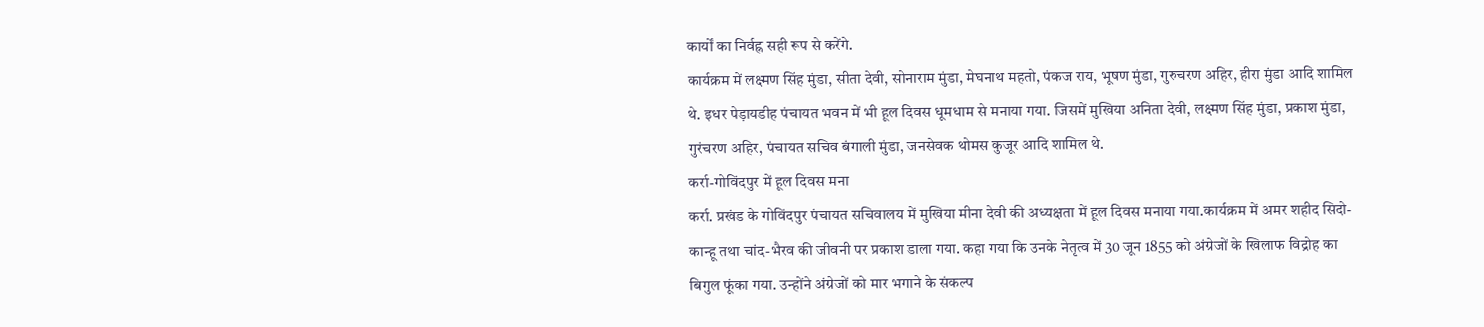कार्यों का निर्वह्न सही रूप से करेंगे.
कार्यक्रम में लक्ष्मण सिंह मुंडा, सीता देवी, सोनाराम मुंडा, मेघनाथ महतो, पंकज राय, भूषण मुंडा, गुरुचरण अहिर, हीरा मुंडा आदि शामिल थे. इधर पेड़ायडीह पंचायत भवन में भी हूल दिवस धूमधाम से मनाया गया. जिसमें मुखिया अनिता देवी, लक्ष्मण सिंह मुंडा, प्रकाश मुंडा, गुरंचरण अहिर, पंचायत सचिव बंगाली मुंडा, जनसेवक थोमस कुजूर आदि शामिल थे.
कर्रा-गोविंदपुर में हूल दिवस मना
कर्रा. प्रखंड के गोविंदपुर पंचायत सचिवालय में मुखिया मीना देवी की अध्यक्षता में हूल दिवस मनाया गया.कार्यक्रम में अमर शहीद सिदो-कान्हू तथा चांद-भैरव की जीवनी पर प्रकाश डाला गया. कहा गया कि उनके नेतृत्व में 30 जून 1855 को अंग्रेजों के खिलाफ विद्रोह का बिगुल फूंका गया. उन्होंने अंग्रेजों को मार भगाने के संकल्प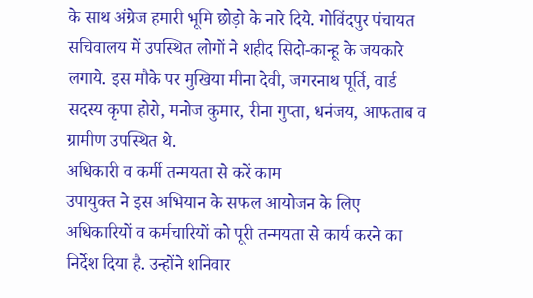के साथ अंग्रेज हमारी भूमि छोड़ो के नारे दिये. गोविंदपुर पंचायत सचिवालय में उपस्थित लोगों ने शहीद सिदो-कान्हू के जयकारे लगाये. इस मौके पर मुखिया मीना देवी, जगरनाथ पूर्ति, वार्ड सदस्य कृपा होरो, मनोज कुमार, रीना गुप्ता, धनंजय, आफताब व ग्रामीण उपस्थित थे.
अधिकारी व कर्मी तन्मयता से करें काम
उपायुक्त ने इस अभियान के सफल आयोजन के लिए अधिकारियों व कर्मचारियों को पूरी तन्मयता से कार्य करने का निर्देश दिया है. उन्होंने शनिवार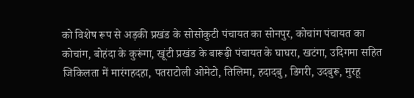को विशेष रूप से अड़की प्रखंड के सोसोकुटी पंचायत का सोनपुर, कोचांग पंचायत का कोचांग, बोहंदा के कुरूंगा, खूंटी प्रखंड के बारूढ़ी पंचायत के घाघरा, खटंगा, उदिगमा सहित जिकिलता में मारंगहदहा, पतराटोली ओमेटो, तिलिमा, हदादबु, डिगरी, उदबुरू, मुरहू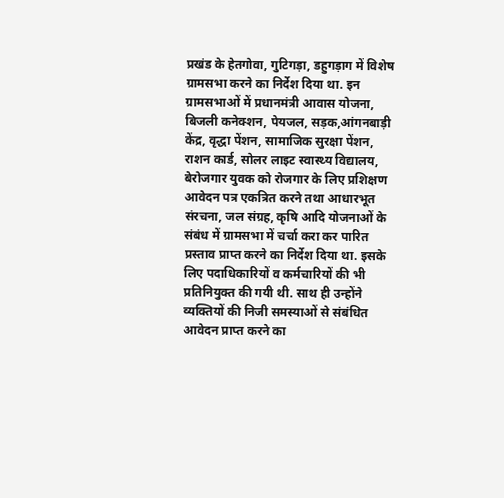प्रखंड के हेतगोवा, गुटिगड़ा, डहुगड़ाग में विशेष ग्रामसभा करने का निर्देश दिया था. इन ग्रामसभाओं में प्रधानमंत्री आवास योजना, बिजली कनेक्शन, पेयजल, सड़क,आंगनबाड़ी केंद्र, वृद्धा पेंशन, सामाजिक सुरक्षा पेंशन, राशन कार्ड, सोलर लाइट स्वास्थ्य विद्यालय, बेरोजगार युवक को रोजगार के लिए प्रशिक्षण आवेदन पत्र एकत्रित करने तथा आधारभूत संरचना, जल संग्रह, कृषि आदि योजनाओं के संबंध में ग्रामसभा में चर्चा करा कर पारित प्रस्ताव प्राप्त करने का निर्देश दिया था. इसके लिए पदाधिकारियों व कर्मचारियों की भी प्रतिनियुक्त की गयी थी. साथ ही उन्होंने व्यक्तियों की निजी समस्याओं से संबंधित आवेदन प्राप्त करने का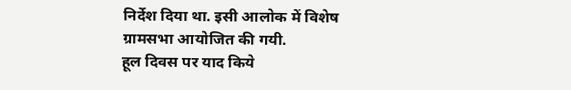निर्देश दिया था. इसी आलोक में विशेष ग्रामसभा आयोजित की गयी.
हूल दिवस पर याद किये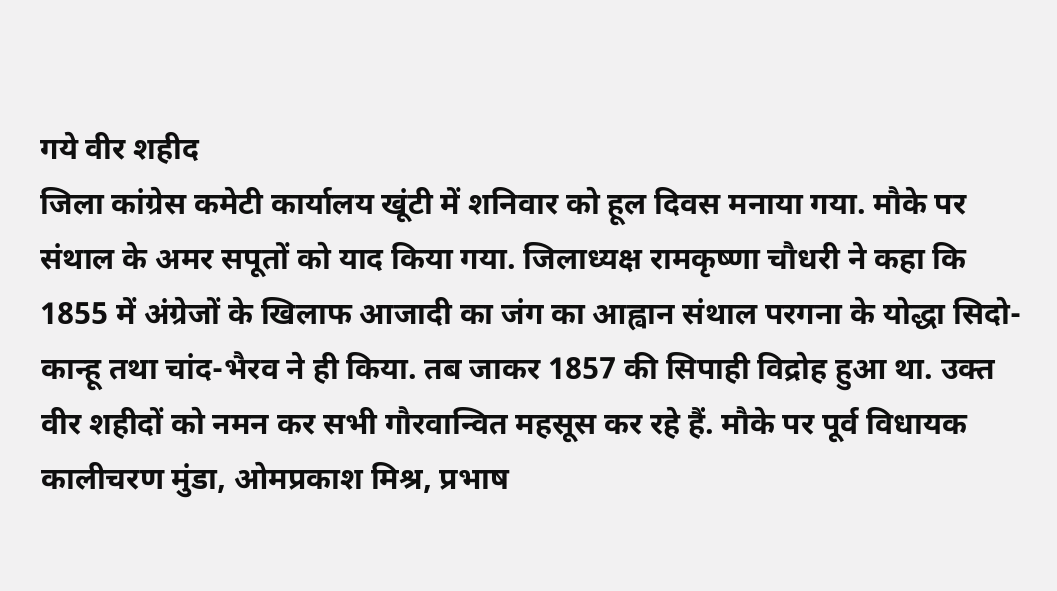गये वीर शहीद
जिला कांग्रेस कमेटी कार्यालय खूंटी में शनिवार को हूल दिवस मनाया गया. मौके पर संथाल के अमर सपूतों को याद किया गया. जिलाध्यक्ष रामकृष्णा चौधरी ने कहा कि 1855 में अंग्रेजों के खिलाफ आजादी का जंग का आह्वान संथाल परगना के योद्धा सिदो-कान्हू तथा चांद-भैरव ने ही किया. तब जाकर 1857 की सिपाही विद्रोह हुआ था. उक्त वीर शहीदों को नमन कर सभी गौरवान्वित महसूस कर रहे हैं. मौके पर पूर्व विधायक कालीचरण मुंडा, ओमप्रकाश मिश्र, प्रभाष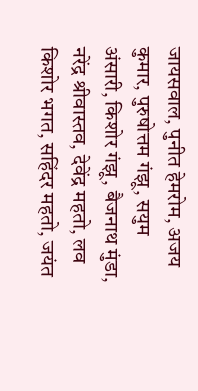जायसवाल, पुनीत हेमरोम, अजय कुमार, पुरुषोत्तम गंझू, सयुम अंसारी, किशोर गंझू, बैजनाथ मुंडा, नरेंद्र श्रीवास्तव, देवेंद्र महतो, लव किशोर भगत, सहिंदर महतो, जयंत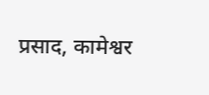प्रसाद, कामेश्वर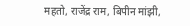महतो, राजेंद्र राम, बिपीन मांझी,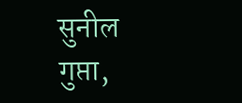सुनील गुप्ता,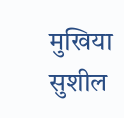मुखिया सुशील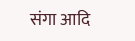संगा आदि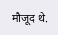मौजूद थे.